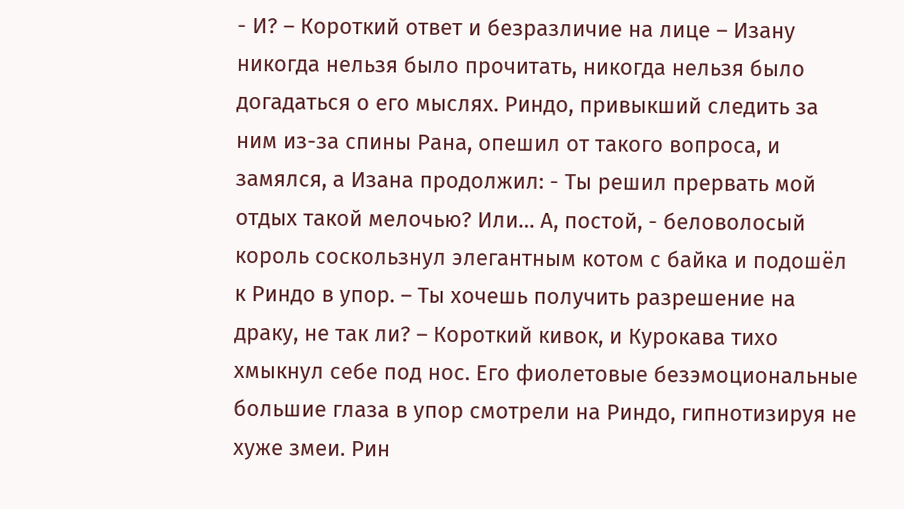- И? – Короткий ответ и безразличие на лице – Изану никогда нельзя было прочитать, никогда нельзя было догадаться о его мыслях. Риндо, привыкший следить за ним из-за спины Рана, опешил от такого вопроса, и замялся, а Изана продолжил: - Ты решил прервать мой отдых такой мелочью? Или… А, постой, - беловолосый король соскользнул элегантным котом с байка и подошёл к Риндо в упор. – Ты хочешь получить разрешение на драку, не так ли? – Короткий кивок, и Курокава тихо хмыкнул себе под нос. Его фиолетовые безэмоциональные большие глаза в упор смотрели на Риндо, гипнотизируя не хуже змеи. Рин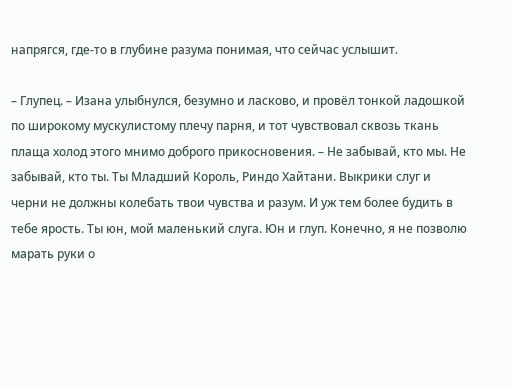напрягся, где-то в глубине разума понимая, что сейчас услышит.

– Глупец. – Изана улыбнулся, безумно и ласково, и провёл тонкой ладошкой по широкому мускулистому плечу парня, и тот чувствовал сквозь ткань плаща холод этого мнимо доброго прикосновения. – Не забывай, кто мы. Не забывай, кто ты. Ты Младший Король, Риндо Хайтани. Выкрики слуг и черни не должны колебать твои чувства и разум. И уж тем более будить в тебе ярость. Ты юн, мой маленький слуга. Юн и глуп. Конечно, я не позволю марать руки о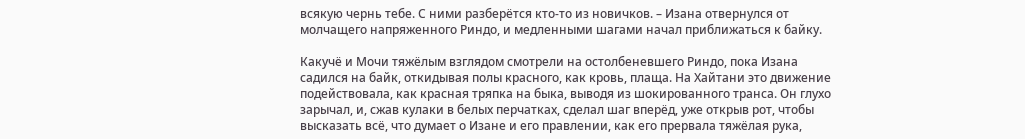всякую чернь тебе. С ними разберётся кто-то из новичков. – Изана отвернулся от молчащего напряженного Риндо, и медленными шагами начал приближаться к байку.

Какучё и Мочи тяжёлым взглядом смотрели на остолбеневшего Риндо, пока Изана садился на байк, откидывая полы красного, как кровь, плаща. На Хайтани это движение подействовала, как красная тряпка на быка, выводя из шокированного транса. Он глухо зарычал, и, сжав кулаки в белых перчатках, сделал шаг вперёд, уже открыв рот, чтобы высказать всё, что думает о Изане и его правлении, как его прервала тяжёлая рука,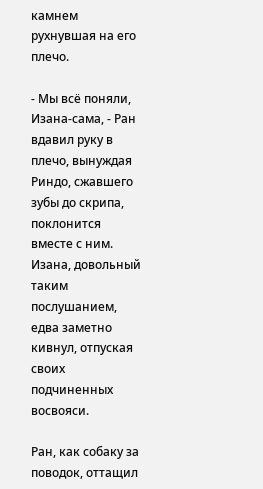камнем рухнувшая на его плечо.

- Мы всё поняли, Изана-сама, - Ран вдавил руку в плечо, вынуждая Риндо, сжавшего зубы до скрипа, поклонится вместе с ним. Изана, довольный таким послушанием, едва заметно кивнул, отпуская своих подчиненных восвояси.

Ран, как собаку за поводок, оттащил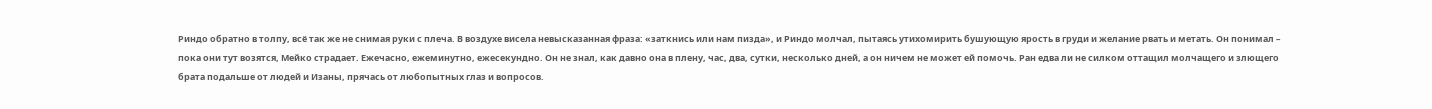Риндо обратно в толпу, всё так же не снимая руки с плеча. В воздухе висела невысказанная фраза: «заткнись или нам пизда», и Риндо молчал, пытаясь утихомирить бушующую ярость в груди и желание рвать и метать. Он понимал – пока они тут возятся, Мейко страдает. Ежечасно, ежеминутно, ежесекундно. Он не знал, как давно она в плену, час, два, сутки, несколько дней, а он ничем не может ей помочь. Ран едва ли не силком оттащил молчащего и злющего брата подальше от людей и Изаны, прячась от любопытных глаз и вопросов.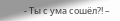- Ты с ума сошёл?! –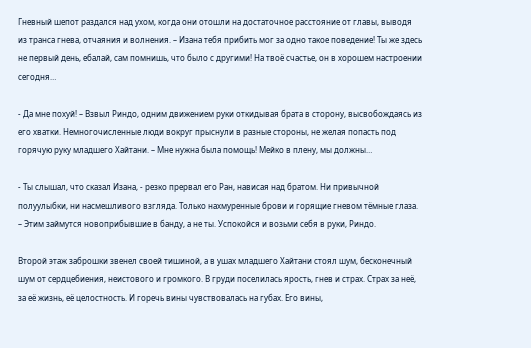Гневный шепот раздался над ухом, когда они отошли на достаточное расстояние от главы, выводя из транса гнева, отчаяния и волнения. – Изана тебя прибить мог за одно такое поведение! Ты же здесь не первый день, ебалай, сам помнишь, что было с другими! На твоё счастье, он в хорошем настроении сегодня…

- Да мне похуй! – Взвыл Риндо, одним движением руки откидывая брата в сторону, высвобождаясь из его хватки. Немногочисленные люди вокруг прыснули в разные стороны, не желая попасть под горячую руку младшего Хайтани. – Мне нужна была помощь! Мейко в плену, мы должны…

- Ты слышал, что сказал Изана, - резко прервал его Ран, нависая над братом. Ни привычной полуулыбки, ни насмешливого взгляда. Только нахмуренные брови и горящие гневом тёмные глаза. – Этим займутся новоприбывшие в банду, а не ты. Успокойся и возьми себя в руки, Риндо.

Второй этаж заброшки звенел своей тишиной, а в ушах младшего Хайтани стоял шум, бесконечный шум от сердцебиения, неистового и громкого. В груди поселилась ярость, гнев и страх. Страх за неё, за её жизнь, её целостность. И горечь вины чувствовалась на губах. Его вины,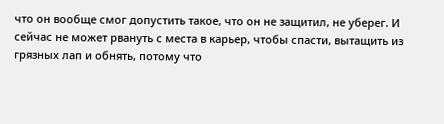что он вообще смог допустить такое, что он не защитил, не уберег. И сейчас не может рвануть с места в карьер, чтобы спасти, вытащить из грязных лап и обнять, потому что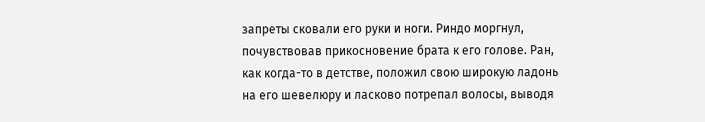запреты сковали его руки и ноги. Риндо моргнул, почувствовав прикосновение брата к его голове. Ран, как когда-то в детстве, положил свою широкую ладонь на его шевелюру и ласково потрепал волосы, выводя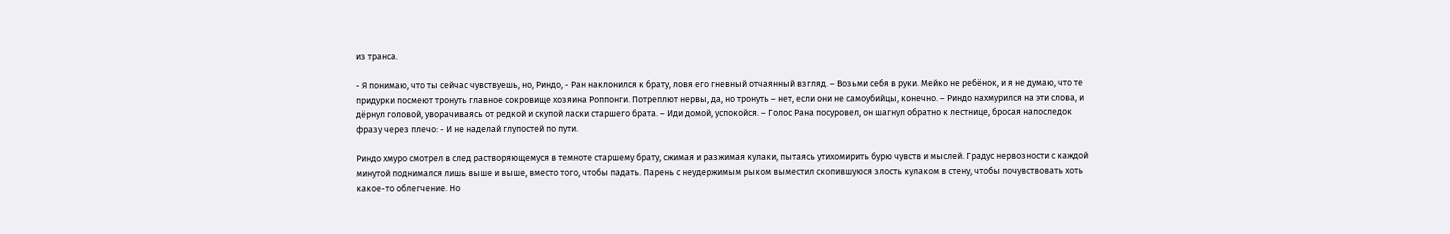из транса.

- Я понимаю, что ты сейчас чувствуешь, но, Риндо, - Ран наклонился к брату, ловя его гневный отчаянный взгляд. – Возьми себя в руки. Мейко не ребёнок, и я не думаю, что те придурки посмеют тронуть главное сокровище хозяина Роппонги. Потреплют нервы, да, но тронуть – нет, если они не самоубийцы, конечно. – Риндо нахмурился на эти слова, и дёрнул головой, уворачиваясь от редкой и скупой ласки старшего брата. – Иди домой, успокойся. – Голос Рана посуровел, он шагнул обратно к лестнице, бросая напоследок фразу через плечо: - И не наделай глупостей по пути.

Риндо хмуро смотрел в след растворяющемуся в темноте старшему брату, сжимая и разжимая кулаки, пытаясь утихомирить бурю чувств и мыслей. Градус нервозности с каждой минутой поднимался лишь выше и выше, вместо того, чтобы падать. Парень с неудержимым рыком выместил скопившуюся злость кулаком в стену, чтобы почувствовать хоть какое-то облегчение. Но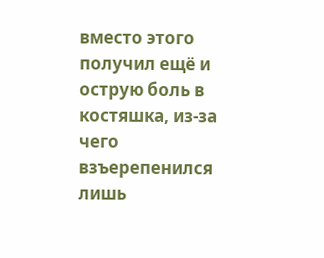вместо этого получил ещё и острую боль в костяшка, из-за чего взъерепенился лишь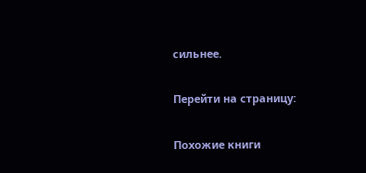сильнее.

Перейти на страницу:

Похожие книги